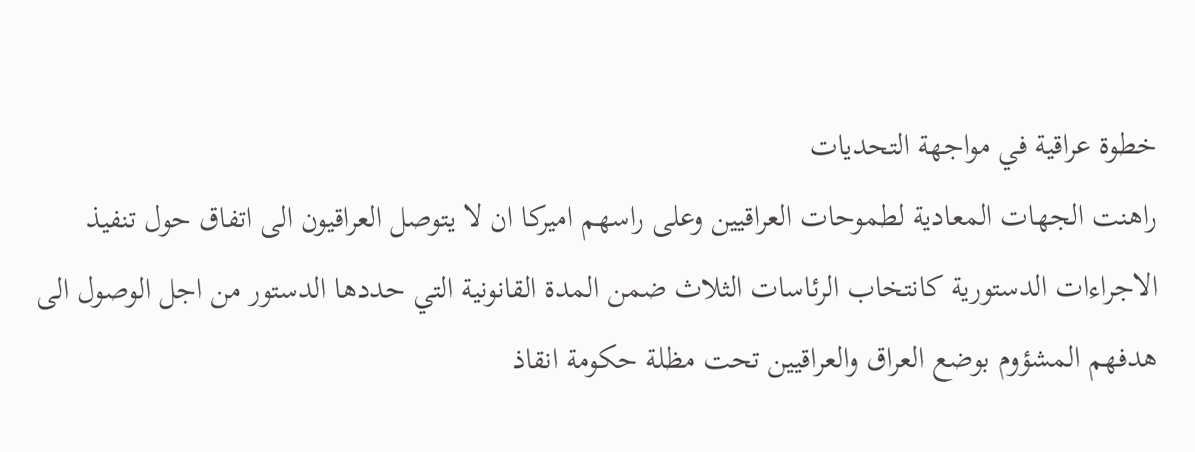خطوة عراقية في مواجهة التحديات
راهنت الجهات المعادية لطموحات العراقيين وعلى راسهم اميركا ان لا يتوصل العراقيون الى اتفاق حول تنفيذ الاجراءات الدستورية كانتخاب الرئاسات الثلاث ضمن المدة القانونية التي حددها الدستور من اجل الوصول الى هدفهم المشؤوم بوضع العراق والعراقيين تحت مظلة حكومة انقاذ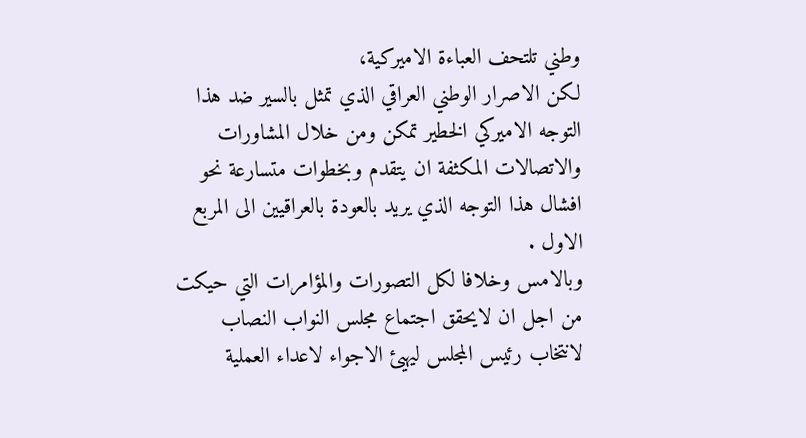وطني تلتحف العباءة الاميركية،
لكن الاصرار الوطني العراقي الذي تمثل بالسير ضد هذا التوجه الاميركي الخطير تمكن ومن خلال المشاورات والاتصالات المكثفة ان يتقدم وبخطوات متسارعة نحو افشال هذا التوجه الذي يريد بالعودة بالعراقيين الى المربع الاول .
وبالامس وخلافا لكل التصورات والمؤامرات التي حيكت من اجل ان لايحقق اجتماع مجلس النواب النصاب لانتخاب رئيس المجلس ليهيئ الاجواء لاعداء العملية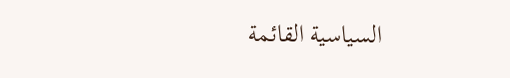السياسية القائمة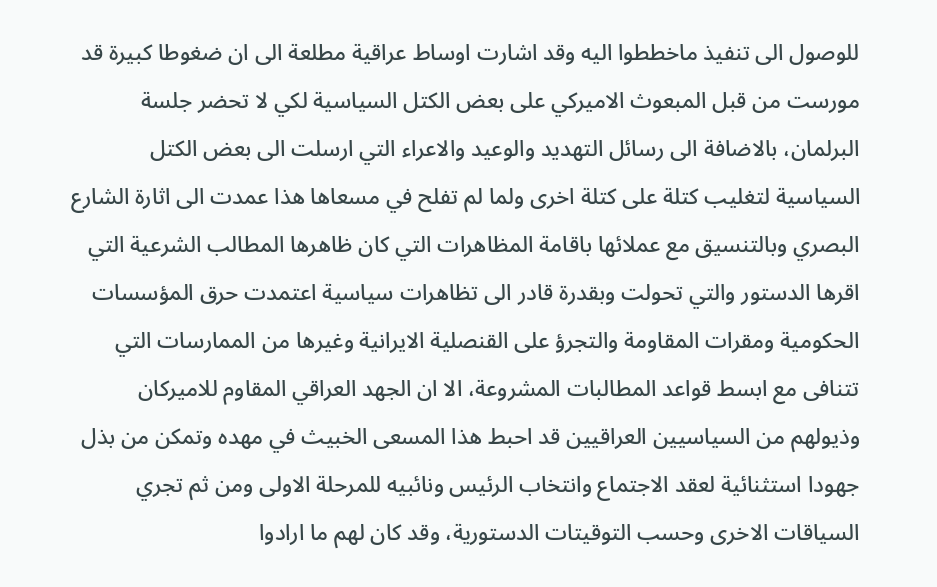للوصول الى تنفيذ ماخططوا اليه وقد اشارت اوساط عراقية مطلعة الى ان ضغوطا كبيرة قد مورست من قبل المبعوث الاميركي على بعض الكتل السياسية لكي لا تحضر جلسة البرلمان، بالاضافة الى رسائل التهديد والوعيد والاعراء التي ارسلت الى بعض الكتل السياسية لتغليب كتلة على كتلة اخرى ولما لم تفلح في مسعاها هذا عمدت الى اثارة الشارع البصري وبالتنسيق مع عملائها باقامة المظاهرات التي كان ظاهرها المطالب الشرعية التي اقرها الدستور والتي تحولت وبقدرة قادر الى تظاهرات سياسية اعتمدت حرق المؤسسات الحكومية ومقرات المقاومة والتجرؤ على القنصلية الايرانية وغيرها من الممارسات التي تتنافى مع ابسط قواعد المطالبات المشروعة، الا ان الجهد العراقي المقاوم للاميركان وذيولهم من السياسيين العراقيين قد احبط هذا المسعى الخبيث في مهده وتمكن من بذل جهودا استثنائية لعقد الاجتماع وانتخاب الرئيس ونائبيه للمرحلة الاولى ومن ثم تجري السياقات الاخرى وحسب التوقيتات الدستورية، وقد كان لهم ما ارادوا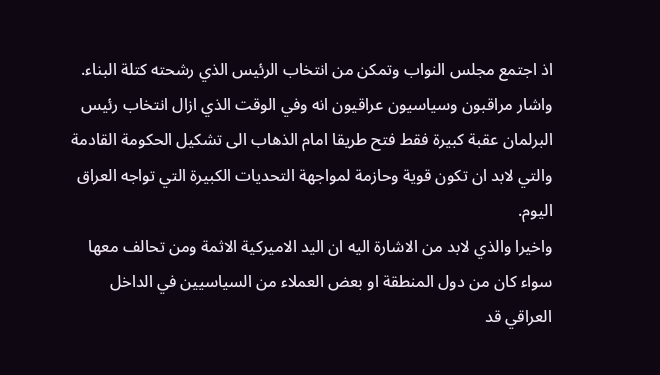اذ اجتمع مجلس النواب وتمكن من انتخاب الرئيس الذي رشحته كتلة البناء.
واشار مراقبون وسياسيون عراقيون انه وفي الوقت الذي ازال انتخاب رئيس البرلمان عقبة كبيرة فقط فتح طريقا امام الذهاب الى تشكيل الحكومة القادمة والتي لابد ان تكون قوية وحازمة لمواجهة التحديات الكبيرة التي تواجه العراق اليوم.
واخيرا والذي لابد من الاشارة اليه ان اليد الاميركية الاثمة ومن تحالف معها سواء كان من دول المنطقة او بعض العملاء من السياسيين في الداخل العراقي قد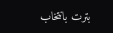بترت بانتخاب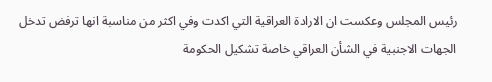رئيس المجلس وعكست ان الارادة العراقية التي اكدت وفي اكثر من مناسبة انها ترفض تدخل الجهات الاجنبية في الشأن العراقي خاصة تشكيل الحكومة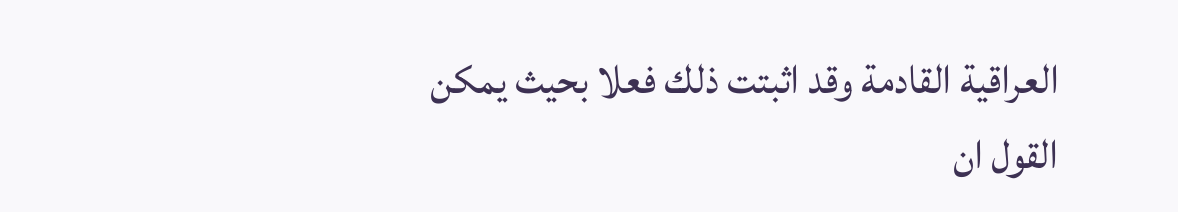العراقية القادمة وقد اثبتت ذلك فعلا بحيث يمكن القول ان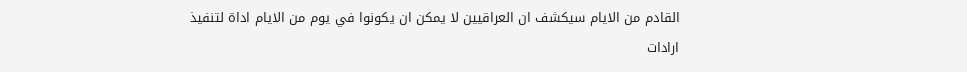القادم من الايام سيكشف ان العراقيين لا يمكن ان يكونوا في يوم من الايام اداة لتنفيذ ارادات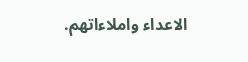الاعداء واملاءاتهم.